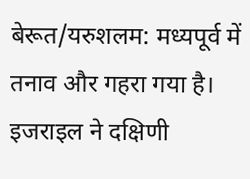बेरूत/यरुशलम: मध्यपूर्व में तनाव और गहरा गया है। इजराइल ने दक्षिणी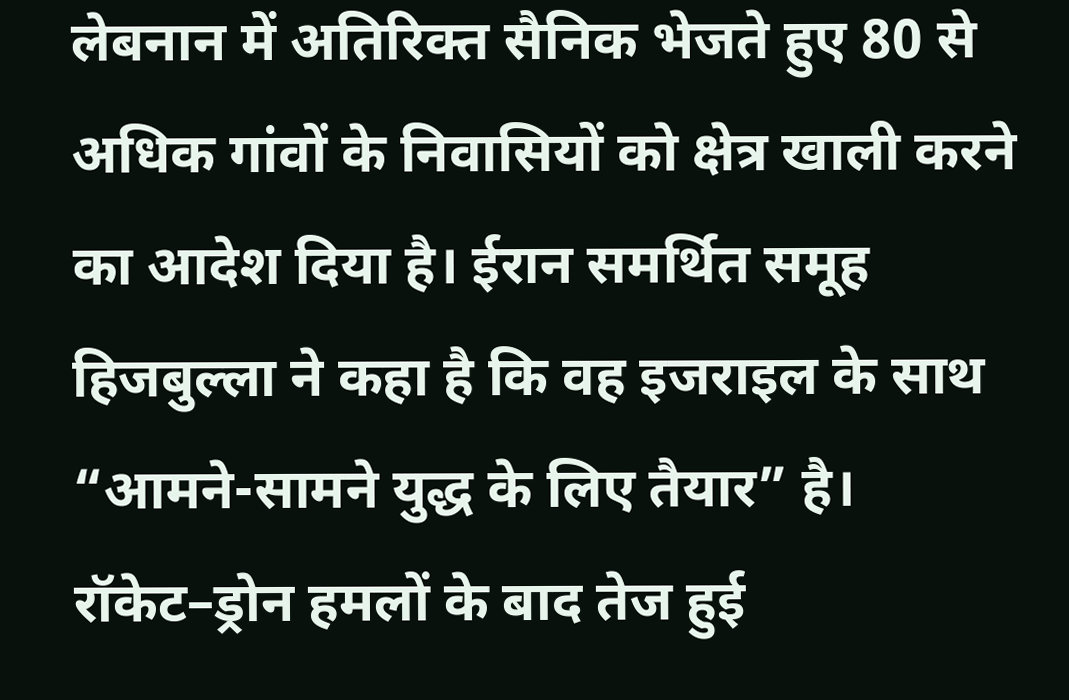लेबनान में अतिरिक्त सैनिक भेजते हुए 80 से अधिक गांवों के निवासियों को क्षेत्र खाली करने का आदेश दिया है। ईरान समर्थित समूह हिजबुल्ला ने कहा है कि वह इजराइल के साथ “आमने-सामने युद्ध के लिए तैयार” है।
रॉकेट–ड्रोन हमलों के बाद तेज हुई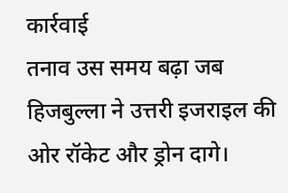कार्रवाई
तनाव उस समय बढ़ा जब हिजबुल्ला ने उत्तरी इजराइल की ओर रॉकेट और ड्रोन दागे।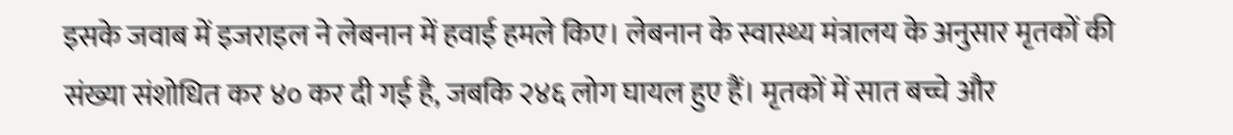इसके जवाब में इजराइल ने लेबनान में हवाई हमले किए। लेबनान के स्वास्थ्य मंत्रालय के अनुसार मृतकों की संख्या संशोधित कर ४० कर दी गई है, जबकि २४६ लोग घायल हुए हैं। मृतकों में सात बच्चे और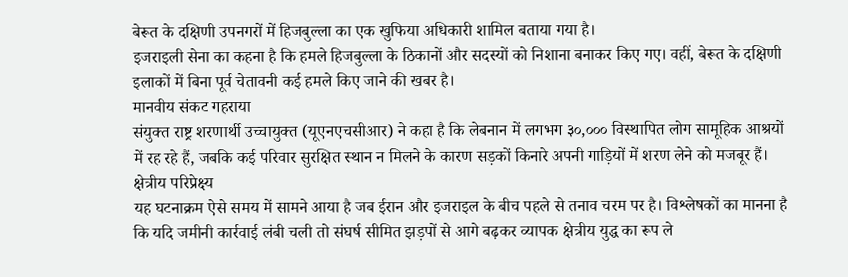बेरूत के दक्षिणी उपनगरों में हिजबुल्ला का एक खुफिया अधिकारी शामिल बताया गया है।
इजराइली सेना का कहना है कि हमले हिजबुल्ला के ठिकानों और सदस्यों को निशाना बनाकर किए गए। वहीं, बेरूत के दक्षिणी इलाकों में बिना पूर्व चेतावनी कई हमले किए जाने की खबर है।
मानवीय संकट गहराया
संयुक्त राष्ट्र शरणार्थी उच्चायुक्त (यूएनएचसीआर) ने कहा है कि लेबनान में लगभग ३०,००० विस्थापित लोग सामूहिक आश्रयों में रह रहे हैं, जबकि कई परिवार सुरक्षित स्थान न मिलने के कारण सड़कों किनारे अपनी गाड़ियों में शरण लेने को मजबूर हैं।
क्षेत्रीय परिप्रेक्ष्य
यह घटनाक्रम ऐसे समय में सामने आया है जब ईरान और इजराइल के बीच पहले से तनाव चरम पर है। विश्लेषकों का मानना है कि यदि जमीनी कार्रवाई लंबी चली तो संघर्ष सीमित झड़पों से आगे बढ़कर व्यापक क्षेत्रीय युद्ध का रूप ले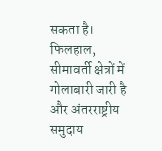सकता है।
फिलहाल, सीमावर्ती क्षेत्रों में गोलाबारी जारी है और अंतरराष्ट्रीय समुदाय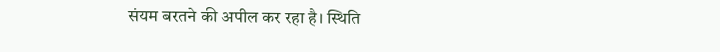संयम बरतने की अपील कर रहा है। स्थिति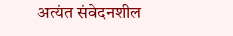अत्यंत संवेदनशील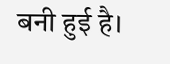बनी हुई है।